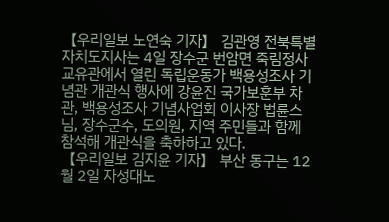【우리일보 노연숙 기자】 김관영 전북특별자치도지사는 4일 장수군 번암면 죽림정사 교유관에서 열린 독립운동가 백용성조사 기념관 개관식 행사에 강윤진 국가보훈부 차관, 백용성조사 기념사업회 이사장 법륜스님, 장수군수, 도의원, 지역 주민들과 함께 참석해 개관식을 축하하고 있다.
【우리일보 김지윤 기자】 부산 동구는 12월 2일 자성대노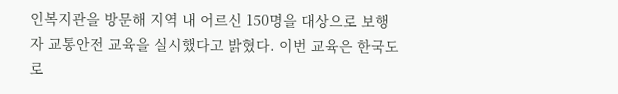인복지관을 방문해 지역 내 어르신 150명을 대상으로 보행자 교통안전 교육을 실시했다고 밝혔다. 이번 교육은 한국도로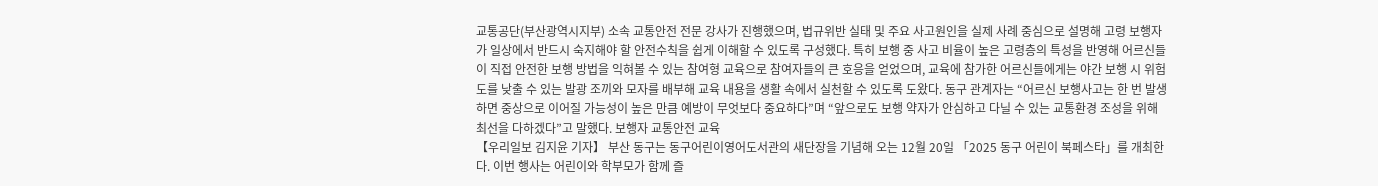교통공단(부산광역시지부) 소속 교통안전 전문 강사가 진행했으며, 법규위반 실태 및 주요 사고원인을 실제 사례 중심으로 설명해 고령 보행자가 일상에서 반드시 숙지해야 할 안전수칙을 쉽게 이해할 수 있도록 구성했다. 특히 보행 중 사고 비율이 높은 고령층의 특성을 반영해 어르신들이 직접 안전한 보행 방법을 익혀볼 수 있는 참여형 교육으로 참여자들의 큰 호응을 얻었으며, 교육에 참가한 어르신들에게는 야간 보행 시 위험도를 낮출 수 있는 발광 조끼와 모자를 배부해 교육 내용을 생활 속에서 실천할 수 있도록 도왔다. 동구 관계자는 “어르신 보행사고는 한 번 발생하면 중상으로 이어질 가능성이 높은 만큼 예방이 무엇보다 중요하다”며 “앞으로도 보행 약자가 안심하고 다닐 수 있는 교통환경 조성을 위해 최선을 다하겠다”고 말했다. 보행자 교통안전 교육
【우리일보 김지윤 기자】 부산 동구는 동구어린이영어도서관의 새단장을 기념해 오는 12월 20일 「2025 동구 어린이 북페스타」를 개최한다. 이번 행사는 어린이와 학부모가 함께 즐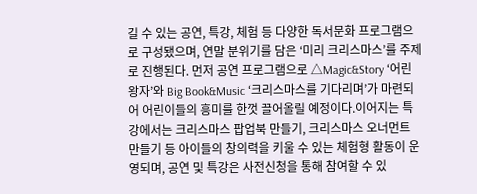길 수 있는 공연, 특강, 체험 등 다양한 독서문화 프로그램으로 구성됐으며, 연말 분위기를 담은 ‘미리 크리스마스’를 주제로 진행된다. 먼저 공연 프로그램으로 △Magic&Story ‘어린왕자’와 Big Book&Music ‘크리스마스를 기다리며’가 마련되어 어린이들의 흥미를 한껏 끌어올릴 예정이다.이어지는 특강에서는 크리스마스 팝업북 만들기, 크리스마스 오너먼트 만들기 등 아이들의 창의력을 키울 수 있는 체험형 활동이 운영되며, 공연 및 특강은 사전신청을 통해 참여할 수 있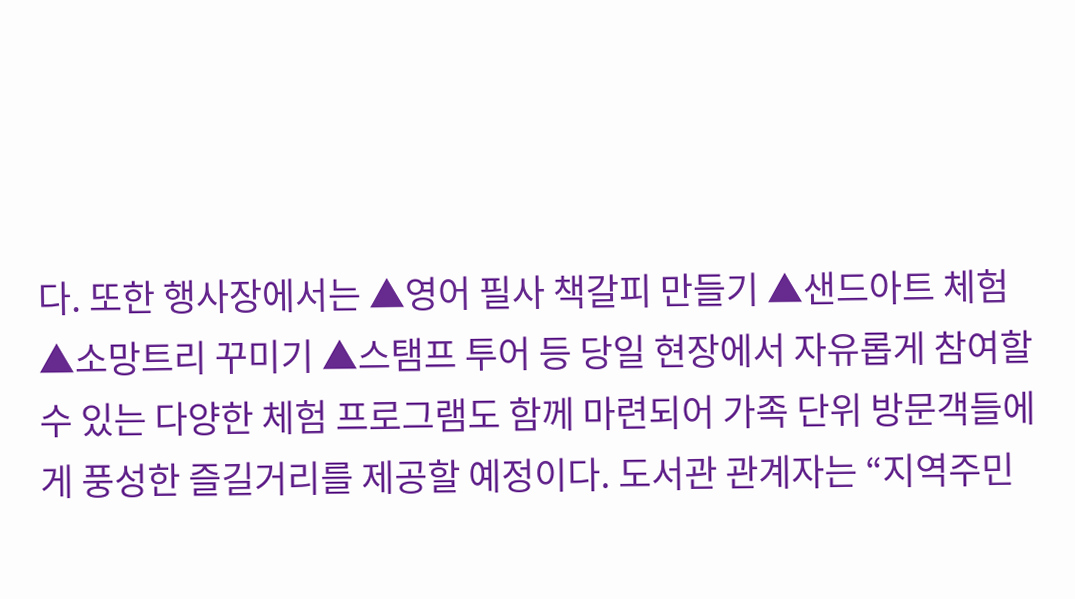다. 또한 행사장에서는 ▲영어 필사 책갈피 만들기 ▲샌드아트 체험 ▲소망트리 꾸미기 ▲스탬프 투어 등 당일 현장에서 자유롭게 참여할 수 있는 다양한 체험 프로그램도 함께 마련되어 가족 단위 방문객들에게 풍성한 즐길거리를 제공할 예정이다. 도서관 관계자는 “지역주민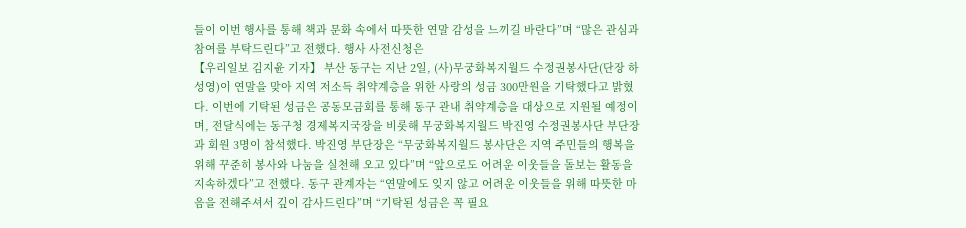들이 이번 행사를 통해 책과 문화 속에서 따뜻한 연말 감성을 느끼길 바란다”며 “많은 관심과 참여를 부탁드린다”고 전했다. 행사 사전신청은
【우리일보 김지윤 기자】 부산 동구는 지난 2일, (사)무궁화복지월드 수정권봉사단(단장 하성영)이 연말을 맞아 지역 저소득 취약계층을 위한 사랑의 성금 300만원을 기탁했다고 밝혔다. 이번에 기탁된 성금은 공동모금회를 통해 동구 관내 취약계층을 대상으로 지원될 예정이며, 전달식에는 동구청 경제복지국장을 비롯해 무궁화복지월드 박진영 수정권봉사단 부단장과 회원 3명이 참석했다. 박진영 부단장은 “무궁화복지월드 봉사단은 지역 주민들의 행복을 위해 꾸준히 봉사와 나눔을 실천해 오고 있다”며 “앞으로도 어려운 이웃들을 돌보는 활동을 지속하겠다”고 전했다. 동구 관계자는 “연말에도 잊지 않고 어려운 이웃들을 위해 따뜻한 마음을 전해주셔서 깊이 감사드린다”며 “기탁된 성금은 꼭 필요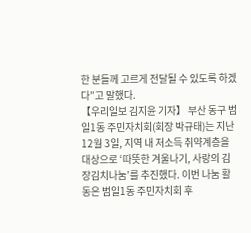한 분들께 고르게 전달될 수 있도록 하겠다”고 말했다.
【우리일보 김지윤 기자】 부산 동구 범일1동 주민자치회(회장 박규태)는 지난 12월 3일, 지역 내 저소득 취약계층을 대상으로 ‘따뜻한 겨울나기, 사랑의 김장김치나눔’를 추진했다. 이번 나눔 활동은 범일1동 주민자치회 후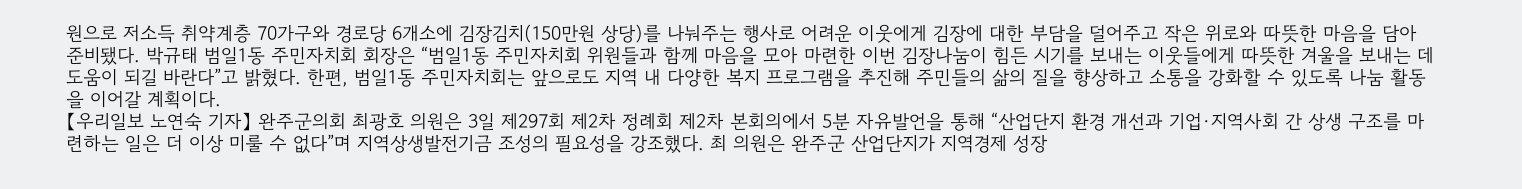원으로 저소득 취약계층 70가구와 경로당 6개소에 김장김치(150만원 상당)를 나눠주는 행사로 어려운 이웃에게 김장에 대한 부담을 덜어주고 작은 위로와 따뜻한 마음을 담아 준비됐다. 박규태 범일1동 주민자치회 회장은 “범일1동 주민자치회 위원들과 함께 마음을 모아 마련한 이번 김장나눔이 힘든 시기를 보내는 이웃들에게 따뜻한 겨울을 보내는 데 도움이 되길 바란다”고 밝혔다. 한편, 범일1동 주민자치회는 앞으로도 지역 내 다양한 복지 프로그램을 추진해 주민들의 삶의 질을 향상하고 소통을 강화할 수 있도록 나눔 활동을 이어갈 계획이다.
【우리일보 노연숙 기자】 완주군의회 최광호 의원은 3일 제297회 제2차 정례회 제2차 본회의에서 5분 자유발언을 통해 “산업단지 환경 개선과 기업·지역사회 간 상생 구조를 마련하는 일은 더 이상 미룰 수 없다”며 지역상생발전기금 조성의 필요성을 강조했다. 최 의원은 완주군 산업단지가 지역경제 성장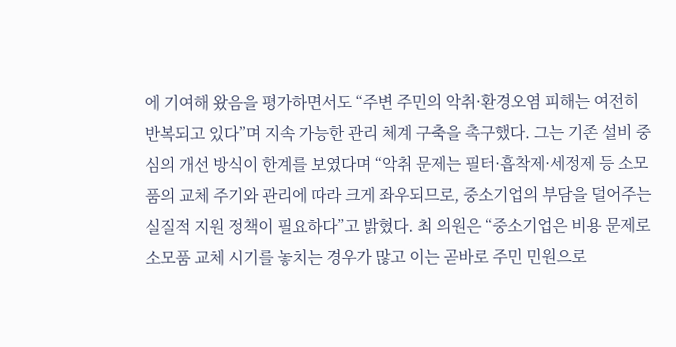에 기여해 왔음을 평가하면서도 “주변 주민의 악취·환경오염 피해는 여전히 반복되고 있다”며 지속 가능한 관리 체계 구축을 촉구했다. 그는 기존 설비 중심의 개선 방식이 한계를 보였다며 “악취 문제는 필터·흡착제·세정제 등 소모품의 교체 주기와 관리에 따라 크게 좌우되므로, 중소기업의 부담을 덜어주는 실질적 지원 정책이 필요하다”고 밝혔다. 최 의원은 “중소기업은 비용 문제로 소모품 교체 시기를 놓치는 경우가 많고 이는 곧바로 주민 민원으로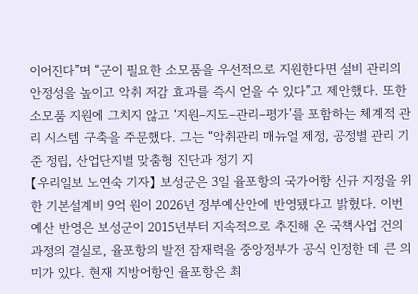이어진다”며 “군이 필요한 소모품을 우선적으로 지원한다면 설비 관리의 안정성을 높이고 악취 저감 효과를 즉시 얻을 수 있다”고 제안했다. 또한 소모품 지원에 그치지 않고 ‘지원–지도–관리–평가’를 포함하는 체계적 관리 시스템 구축을 주문했다. 그는 “악취관리 매뉴얼 제정, 공정별 관리 기준 정립, 산업단지별 맞춤형 진단과 정기 지
【우리일보 노연숙 기자】 보성군은 3일 율포항의 국가어항 신규 지정을 위한 기본설계비 9억 원이 2026년 정부예산안에 반영됐다고 밝혔다. 이번 예산 반영은 보성군이 2015년부터 지속적으로 추진해 온 국책사업 건의 과정의 결실로, 율포항의 발전 잠재력을 중앙정부가 공식 인정한 데 큰 의미가 있다. 현재 지방어항인 율포항은 최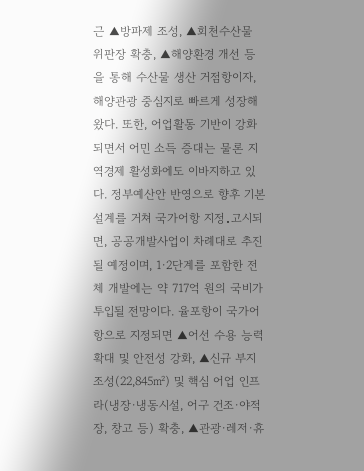근 ▲방파제 조성, ▲회천수산물 위판장 확충, ▲해양환경 개선 등을 통해 수산물 생산 거점항이자, 해양관광 중심지로 빠르게 성장해 왔다. 또한, 어업활동 기반이 강화되면서 어민 소득 증대는 물론 지역경제 활성화에도 이바지하고 있다. 정부예산안 반영으로 향후 기본설계를 거쳐 국가어항 지정․고시되면, 공공개발사업이 차례대로 추진될 예정이며, 1·2단계를 포함한 전체 개발에는 약 717억 원의 국비가 투입될 전망이다. 율포항이 국가어항으로 지정되면 ▲어선 수용 능력 확대 및 안전성 강화, ▲신규 부지 조성(22,845㎡) 및 핵심 어업 인프라(냉장·냉동시설, 어구 건조·야적장, 창고 등) 확충, ▲관광·레저·휴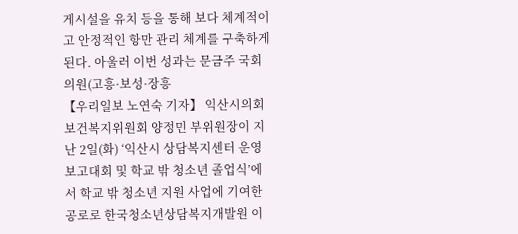게시설을 유치 등을 통해 보다 체계적이고 안정적인 항만 관리 체계를 구축하게 된다. 아울러 이번 성과는 문금주 국회의원(고흥·보성·장흥
【우리일보 노연숙 기자】 익산시의회 보건복지위원회 양정민 부위원장이 지난 2일(화) ‘익산시 상담복지센터 운영보고대회 및 학교 밖 청소년 졸업식’에서 학교 밖 청소년 지원 사업에 기여한 공로로 한국청소년상담복지개발원 이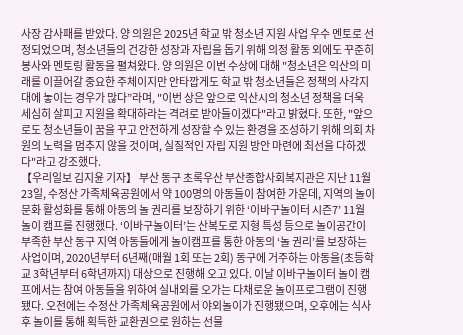사장 감사패를 받았다. 양 의원은 2025년 학교 밖 청소년 지원 사업 우수 멘토로 선정되었으며, 청소년들의 건강한 성장과 자립을 돕기 위해 의정 활동 외에도 꾸준히 봉사와 멘토링 활동을 펼쳐왔다. 양 의원은 이번 수상에 대해 "청소년은 익산의 미래를 이끌어갈 중요한 주체이지만 안타깝게도 학교 밖 청소년들은 정책의 사각지대에 놓이는 경우가 많다”라며, "이번 상은 앞으로 익산시의 청소년 정책을 더욱 세심히 살피고 지원을 확대하라는 격려로 받아들이겠다"라고 밝혔다. 또한, "앞으로도 청소년들이 꿈을 꾸고 안전하게 성장할 수 있는 환경을 조성하기 위해 의회 차원의 노력을 멈추지 않을 것이며, 실질적인 자립 지원 방안 마련에 최선을 다하겠다"라고 강조했다.
【우리일보 김지윤 기자】 부산 동구 초록우산 부산종합사회복지관은 지난 11월 23일, 수정산 가족체육공원에서 약 100명의 아동들이 참여한 가운데, 지역의 놀이 문화 활성화를 통해 아동의 놀 권리를 보장하기 위한 ‘이바구놀이터 시즌7’ 11월 놀이 캠프를 진행했다. ‘이바구놀이터’는 산복도로 지형 특성 등으로 놀이공간이 부족한 부산 동구 지역 아동들에게 놀이캠프를 통한 아동의 ‘놀 권리’를 보장하는 사업이며, 2020년부터 6년째(매월 1회 또는 2회) 동구에 거주하는 아동을(초등학교 3학년부터 6학년까지) 대상으로 진행해 오고 있다. 이날 이바구놀이터 놀이 캠프에서는 참여 아동들을 위하여 실내외를 오가는 다채로운 놀이프로그램이 진행됐다. 오전에는 수정산 가족체육공원에서 야외놀이가 진행됐으며, 오후에는 식사 후 놀이를 통해 획득한 교환권으로 원하는 선물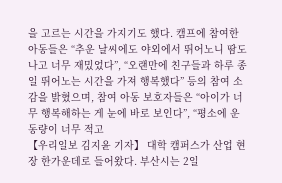을 고르는 시간을 가지기도 했다. 캠프에 참여한 아동들은 “추운 날씨에도 야외에서 뛰어노니 땀도 나고 너무 재밌었다”, “오랜만에 친구들과 하루 종일 뛰어노는 시간을 가져 행복했다” 등의 참여 소감을 밝혔으며, 참여 아동 보호자들은 “아이가 너무 행복해하는 게 눈에 바로 보인다”, “평소에 운동량이 너무 적고
【우리일보 김지윤 기자】 대학 캠퍼스가 산업 현장 한가운데로 들어왔다. 부산시는 2일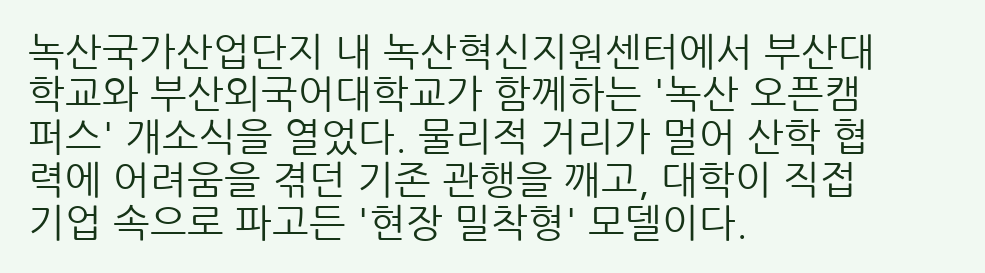녹산국가산업단지 내 녹산혁신지원센터에서 부산대학교와 부산외국어대학교가 함께하는 '녹산 오픈캠퍼스' 개소식을 열었다. 물리적 거리가 멀어 산학 협력에 어려움을 겪던 기존 관행을 깨고, 대학이 직접 기업 속으로 파고든 '현장 밀착형' 모델이다.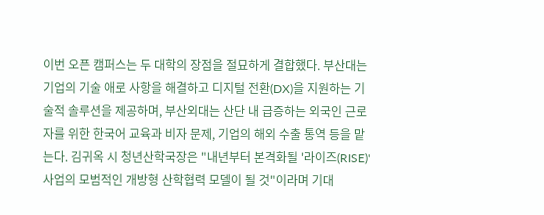이번 오픈 캠퍼스는 두 대학의 장점을 절묘하게 결합했다. 부산대는 기업의 기술 애로 사항을 해결하고 디지털 전환(DX)을 지원하는 기술적 솔루션을 제공하며, 부산외대는 산단 내 급증하는 외국인 근로자를 위한 한국어 교육과 비자 문제, 기업의 해외 수출 통역 등을 맡는다. 김귀옥 시 청년산학국장은 "내년부터 본격화될 '라이즈(RISE)' 사업의 모범적인 개방형 산학협력 모델이 될 것"이라며 기대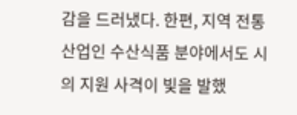감을 드러냈다. 한편, 지역 전통 산업인 수산식품 분야에서도 시의 지원 사격이 빛을 발했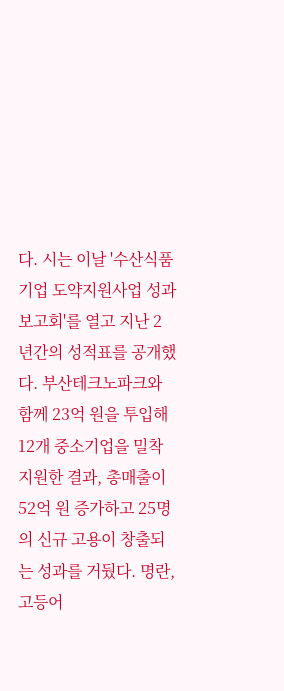다. 시는 이날 '수산식품기업 도약지원사업 성과보고회'를 열고 지난 2년간의 성적표를 공개했다. 부산테크노파크와 함께 23억 원을 투입해 12개 중소기업을 밀착 지원한 결과, 총매출이 52억 원 증가하고 25명의 신규 고용이 창출되는 성과를 거뒀다. 명란, 고등어